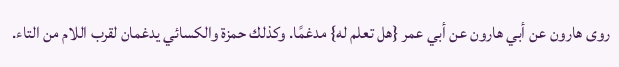روى هارون عن أبي هارون عن أبي عمر {هل تعلم له} مدغمًا. وكذلك حمزة والكسائي يدغمان لقرب اللام من التاء.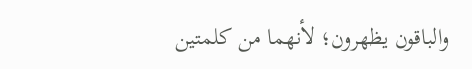والباقون يظهرون؛ لأنهما من كلمتين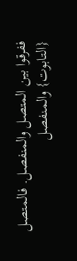ففرقوا بين المتصل والمنفصل. فالمتصل {التابوت} والمنفصل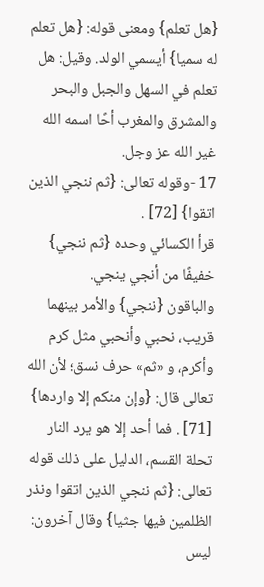{هل تعلم} ومعنى قوله: {هل تعلم له سميا} أيسمي الولد. وقيل: هل تعلم في السهل والجبل والبحر والمشرق والمغرب أحًا اسمه الله غير الله عز وجل.
17 -وقوله تعالى: {ثم ننجي الذين اتقوا} [72] .
قرأ الكسائي وحده {ثم ننجي} خفيفًا من أنجي ينجي.
والباقون {ننجي} والأمر بينهما قريب، نحبي وأنحبي مثل كرم وأكرم، و «ثم» حرف نسق؛ لأن الله تعالى قال: {وإن منكم إلا واردها} [71] . فما أحد إلا هو يرد النار تحلة القسم، الدليل على ذلك قوله تعالى: {ثم ننجي الذين اتقوا ونذر الظلمين فيها جثيا} وقال آخرون: ليس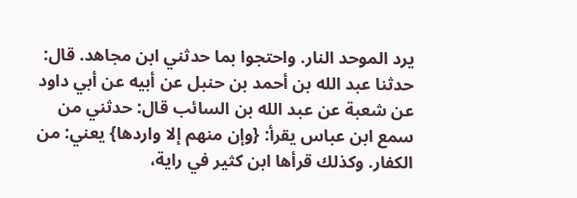يرد الموحد النار. واحتجوا بما حدثني ابن مجاهد. قال: حدثنا عبد الله بن أحمد بن حنبل عن أبيه عن أبي داود عن شعبة عن عبد الله بن السائب قال: حدثني من سمع ابن عباس يقرأ: {وإن منهم إلا واردها} يعني: من الكفار. وكذلك قرأها ابن كثير في راية،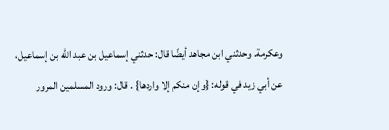وعكرمة. وحدثني ابن مجاهد أيضًا قال: حدثني إسماعيل بن عبد الله بن إسماعيل، عن أبي زيد في قوله: {وإن منكم إلا واردها} . قال: ورود المسلمين المرور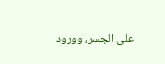على الجسر، وورود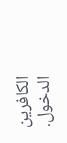الكافرين الدخول.